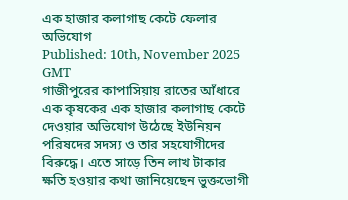এক হাজার কলাগাছ কেটে ফেলার অভিযোগ
Published: 10th, November 2025 GMT
গাজীপুরের কাপাসিয়ায় রাতের আঁধারে এক কৃষকের এক হাজার কলাগাছ কেটে দেওয়ার অভিযোগ উঠেছে ইউনিয়ন পরিষদের সদস্য ও তার সহযোগীদের বিরুদ্ধে। এতে সাড়ে তিন লাখ টাকার ক্ষতি হওয়ার কথা জানিয়েছেন ভুক্তভোগী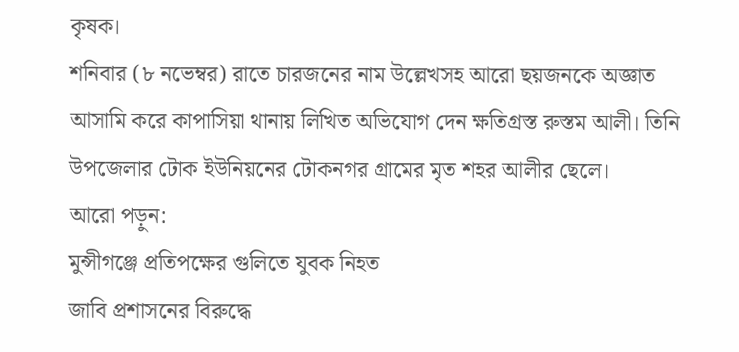কৃষক।
শনিবার (৮ নভেম্বর) রাতে চারজনের নাম উল্লেখসহ আরো ছয়জনকে অজ্ঞাত আসামি করে কাপাসিয়া থানায় লিখিত অভিযোগ দেন ক্ষতিগ্রস্ত রুস্তম আলী। তিনি উপজেলার টোক ইউনিয়নের টোকনগর গ্রামের মৃত শহর আলীর ছেলে।
আরো পড়ুন:
মুন্সীগঞ্জে প্রতিপক্ষের গুলিতে যুবক নিহত
জাবি প্রশাসনের বিরুদ্ধে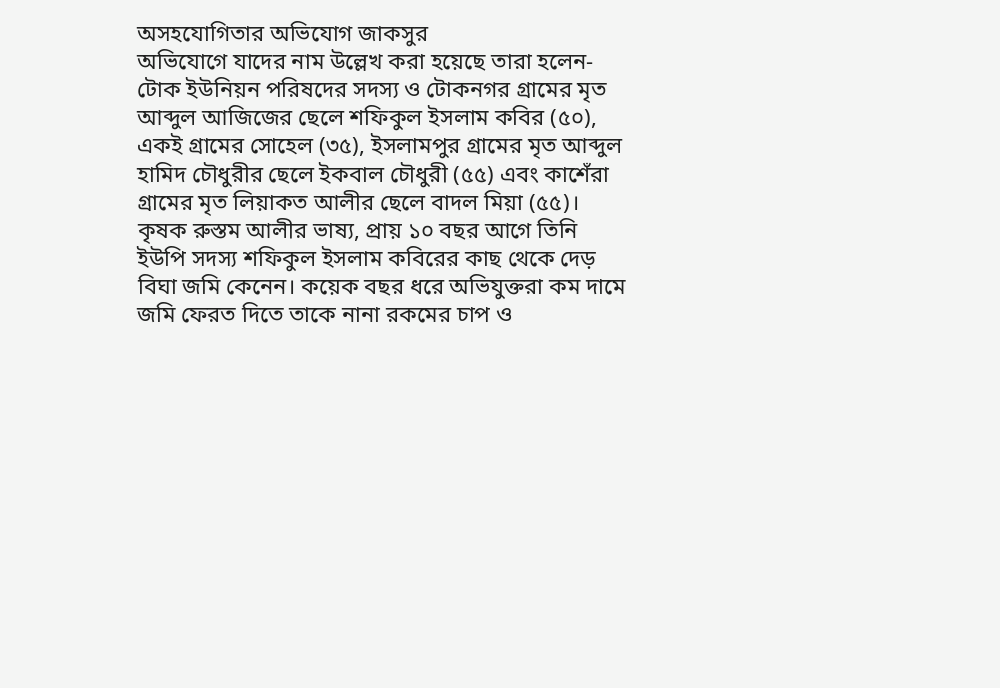অসহযোগিতার অভিযোগ জাকসুর
অভিযোগে যাদের নাম উল্লেখ করা হয়েছে তারা হলেন- টোক ইউনিয়ন পরিষদের সদস্য ও টোকনগর গ্রামের মৃত আব্দুল আজিজের ছেলে শফিকুল ইসলাম কবির (৫০), একই গ্রামের সোহেল (৩৫), ইসলামপুর গ্রামের মৃত আব্দুল হামিদ চৌধুরীর ছেলে ইকবাল চৌধুরী (৫৫) এবং কাশেঁরা গ্রামের মৃত লিয়াকত আলীর ছেলে বাদল মিয়া (৫৫)।
কৃষক রুস্তম আলীর ভাষ্য, প্রায় ১০ বছর আগে তিনি ইউপি সদস্য শফিকুল ইসলাম কবিরের কাছ থেকে দেড় বিঘা জমি কেনেন। কয়েক বছর ধরে অভিযুক্তরা কম দামে জমি ফেরত দিতে তাকে নানা রকমের চাপ ও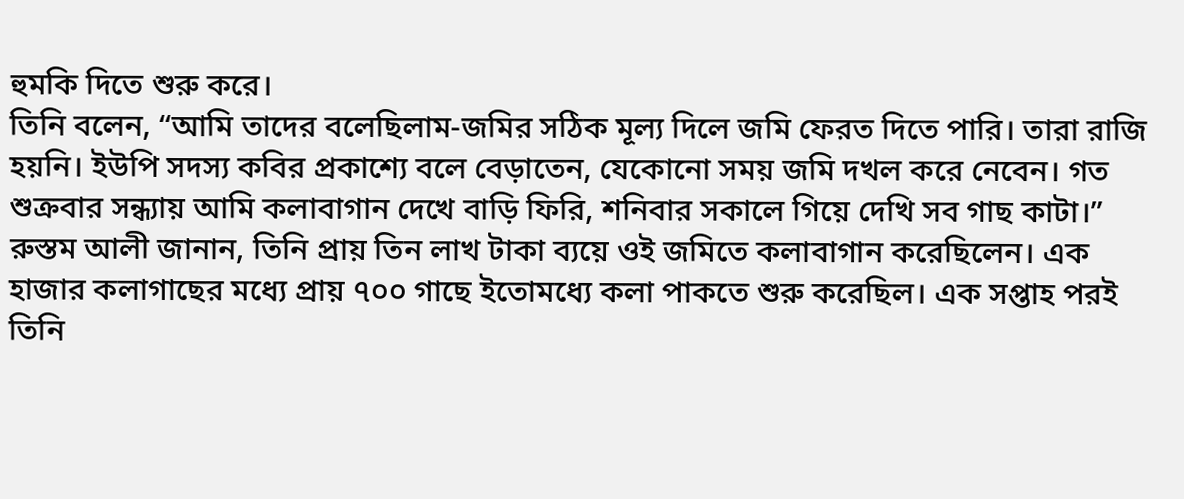হুমকি দিতে শুরু করে।
তিনি বলেন, “আমি তাদের বলেছিলাম-জমির সঠিক মূল্য দিলে জমি ফেরত দিতে পারি। তারা রাজি হয়নি। ইউপি সদস্য কবির প্রকাশ্যে বলে বেড়াতেন, যেকোনো সময় জমি দখল করে নেবেন। গত শুক্রবার সন্ধ্যায় আমি কলাবাগান দেখে বাড়ি ফিরি, শনিবার সকালে গিয়ে দেখি সব গাছ কাটা।”
রুস্তম আলী জানান, তিনি প্রায় তিন লাখ টাকা ব্যয়ে ওই জমিতে কলাবাগান করেছিলেন। এক হাজার কলাগাছের মধ্যে প্রায় ৭০০ গাছে ইতোমধ্যে কলা পাকতে শুরু করেছিল। এক সপ্তাহ পরই তিনি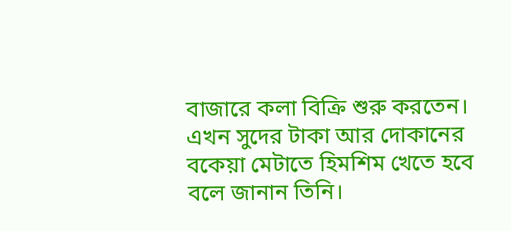বাজারে কলা বিক্রি শুরু করতেন। এখন সুদের টাকা আর দোকানের বকেয়া মেটাতে হিমশিম খেতে হবে বলে জানান তিনি।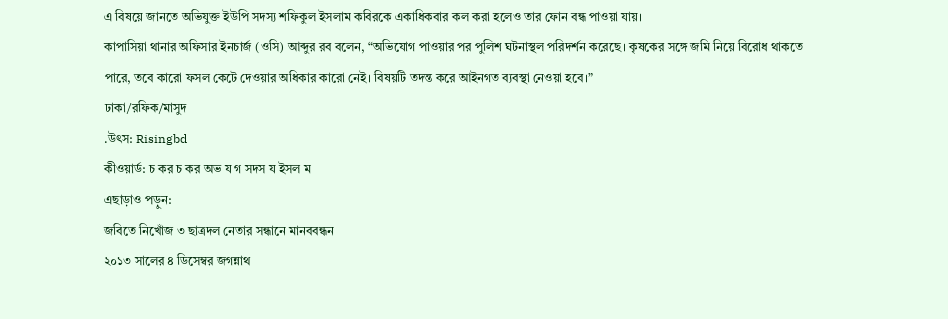এ বিষয়ে জানতে অভিযুক্ত ইউপি সদস্য শফিকুল ইসলাম কবিরকে একাধিকবার কল করা হলেও তার ফোন বন্ধ পাওয়া যায়।
কাপাসিয়া থানার অফিসার ইনচার্জ (ওসি) আব্দুর রব বলেন, “অভিযোগ পাওয়ার পর পুলিশ ঘটনাস্থল পরিদর্শন করেছে। কৃষকের সঙ্গে জমি নিয়ে বিরোধ থাকতে পারে, তবে কারো ফসল কেটে দেওয়ার অধিকার কারো নেই। বিষয়টি তদন্ত করে আইনগত ব্যবস্থা নেওয়া হবে।”
ঢাকা/রফিক/মাসুদ
.উৎস: Risingbd
কীওয়ার্ড: চ কর চ কর অভ য গ সদস য ইসল ম
এছাড়াও পড়ুন:
জবিতে নিখোঁজ ৩ ছাত্রদল নেতার সন্ধানে মানববন্ধন
২০১৩ সালের ৪ ডিসেম্বর জগন্নাথ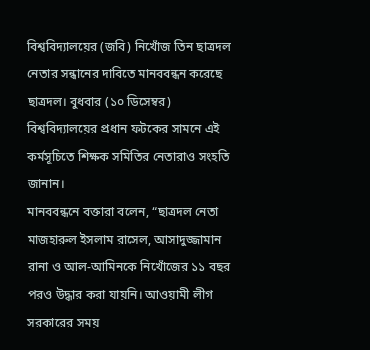বিশ্ববিদ্যালয়ের (জবি) নিখোঁজ তিন ছাত্রদল নেতার সন্ধানের দাবিতে মানববন্ধন করেছে ছাত্রদল। বুধবার (১০ ডিসেম্বর) বিশ্ববিদ্যালয়ের প্রধান ফটকের সামনে এই কর্মসূচিতে শিক্ষক সমিতির নেতারাও সংহতি জানান।
মানববন্ধনে বক্তারা বলেন, “ছাত্রদল নেতা মাজহারুল ইসলাম রাসেল, আসাদুজ্জামান রানা ও আল-আমিনকে নিখোঁজের ১১ বছর পরও উদ্ধার করা যায়নি। আওয়ামী লীগ সরকারের সময়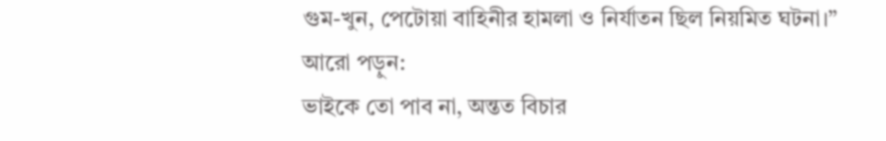গুম-খুন, পেটোয়া বাহিনীর হামলা ও নির্যাতন ছিল নিয়মিত ঘটনা।”
আরো পড়ুন:
ভাইকে তো পাব না, অন্তত বিচার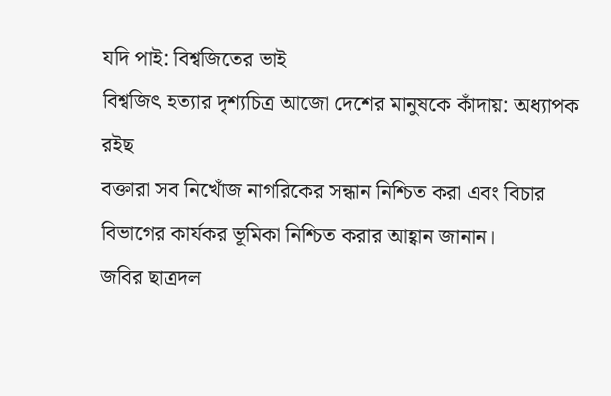যদি পাই: বিশ্বজিতের ভাই
বিশ্বজিৎ হত্যার দৃশ্যচিত্র আজো দেশের মানুষকে কাঁদায়: অধ্যাপক রইছ
বক্তারা সব নিখোঁজ নাগরিকের সন্ধান নিশ্চিত করা এবং বিচার বিভাগের কার্যকর ভূমিকা নিশ্চিত করার আহ্বান জানান।
জবির ছাত্রদল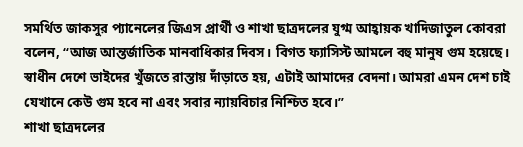সমর্থিত জাকসুর প্যানেলের জিএস প্রার্থী ও শাখা ছাত্রদলের যুগ্ম আহ্বায়ক খাদিজাতুল কোবরা বলেন, “আজ আন্তর্জাতিক মানবাধিকার দিবস। বিগত ফ্যাসিস্ট আমলে বহু মানুষ গুম হয়েছে। স্বাধীন দেশে ভাইদের খুঁজতে রাস্তায় দাঁড়াতে হয়, এটাই আমাদের বেদনা। আমরা এমন দেশ চাই যেখানে কেউ গুম হবে না এবং সবার ন্যায়বিচার নিশ্চিত হবে।”
শাখা ছাত্রদলের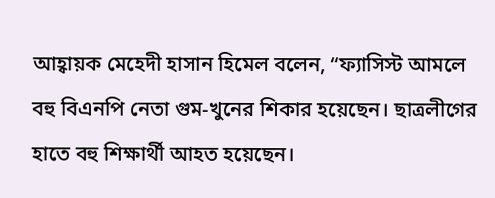আহ্বায়ক মেহেদী হাসান হিমেল বলেন, “ফ্যাসিস্ট আমলে বহু বিএনপি নেতা গুম-খুনের শিকার হয়েছেন। ছাত্রলীগের হাতে বহু শিক্ষার্থী আহত হয়েছেন।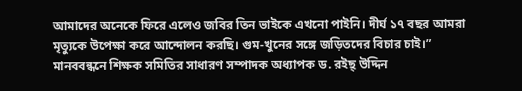আমাদের অনেকে ফিরে এলেও জবির তিন ভাইকে এখনো পাইনি। দীর্ঘ ১৭ বছর আমরা মৃত্যুকে উপেক্ষা করে আন্দোলন করছি। গুম-খুনের সঙ্গে জড়িতদের বিচার চাই।”
মানববন্ধনে শিক্ষক সমিতির সাধারণ সম্পাদক অধ্যাপক ড. রইছ্ উদ্দিন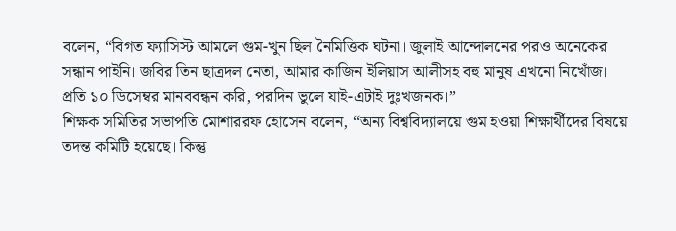বলেন, “বিগত ফ্যাসিস্ট আমলে গুম-খুন ছিল নৈমিত্তিক ঘটনা। জুলাই আন্দোলনের পরও অনেকের সন্ধান পাইনি। জবির তিন ছাত্রদল নেতা, আমার কাজিন ইলিয়াস আলীসহ বহু মানুষ এখনো নিখোঁজ। প্রতি ১০ ডিসেম্বর মানববন্ধন করি, পরদিন ভুলে যাই-এটাই দুঃখজনক।”
শিক্ষক সমিতির সভাপতি মোশাররফ হোসেন বলেন, “অন্য বিশ্ববিদ্যালয়ে গুম হওয়া শিক্ষার্থীদের বিষয়ে তদন্ত কমিটি হয়েছে। কিন্তু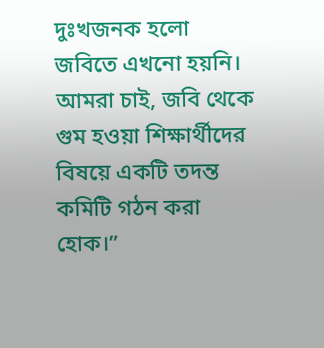দুঃখজনক হলো জবিতে এখনো হয়নি। আমরা চাই, জবি থেকে গুম হওয়া শিক্ষার্থীদের বিষয়ে একটি তদন্ত কমিটি গঠন করা হোক।”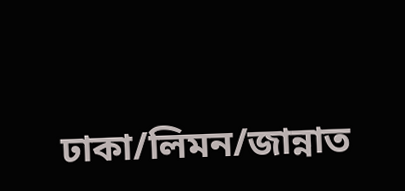ঢাকা/লিমন/জান্নাত